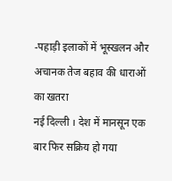-पहाड़ी इलाकों में भूस्खलन और अचानक तेज बहाव की धाराओं का खतरा
नई दिल्ली । देश में मानसून एक बार फिर सक्रिय हो गया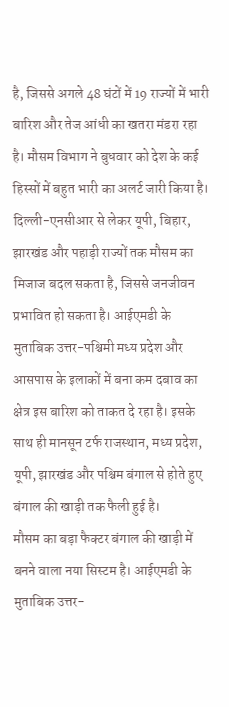है, जिससे अगले 48 घंटों में 19 राज्यों में भारी बारिश और तेज आंधी का खतरा मंडरा रहा है। मौसम विभाग ने बुधवार को देश के कई हिस्सों में बहुत भारी का अलर्ट जारी किया है। दिल्ली-एनसीआर से लेकर यूपी, बिहार, झारखंड और पहाड़ी राज्यों तक मौसम का मिजाज बदल सकता है, जिससे जनजीवन प्रभावित हो सकता है। आईएमडी के मुताबिक उत्तर-पश्चिमी मध्य प्रदेश और आसपास के इलाकों में बना कम दबाव का क्षेत्र इस बारिश को ताकत दे रहा है। इसके साथ ही मानसून टर्फ राजस्थान, मध्य प्रदेश, यूपी, झारखंड और पश्चिम बंगाल से होते हुए बंगाल की खाड़ी तक फैली हुई है।
मौसम का बड़ा फैक्टर बंगाल की खाड़ी में बनने वाला नया सिस्टम है। आईएमडी के मुताबिक उत्तर-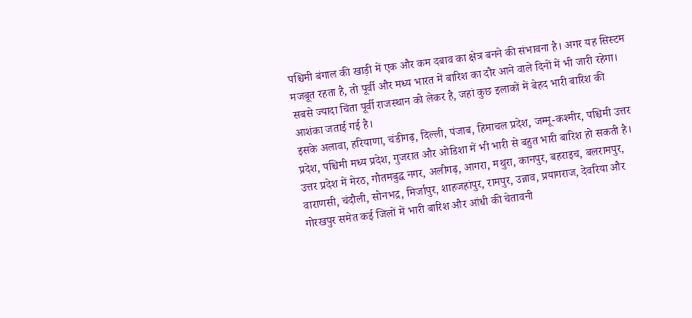पश्चिमी बंगाल की खाड़ी में एक और कम दबाव का क्षेत्र बनने की संभावना है। अगर यह सिस्टम मजबूत रहता है, तो पूर्वी और मध्य भारत में बारिश का दौर आने वाले दिनों में भी जारी रहेगा। सबसे ज्यादा चिंता पूर्वी राजस्थान को लेकर है, जहां कुछ इलाकों में बेहद भारी बारिश की आशंका जताई गई है।
इसके अलावा, हरियाणा, चंडीगढ़, दिल्ली, पंजाब, हिमाचल प्रदेश, जम्मू-कश्मीर, पश्चिमी उत्तर प्रदेश, पश्चिमी मध्य प्रदेश, गुजरात और ओडिशा में भी भारी से बहुत भारी बारिश हो सकती है। उत्तर प्रदेश में मेरठ, गौतमबुद्ध नगर, अलीगढ़, आगरा, मथुरा, कानपुर, बहराइच, बलरामपुर, वाराणसी, चंदौली, सोनभद्र, मिर्जापुर, शाहजहांपुर, रामपुर, उन्नाव, प्रयागराज, देवरिया और गोरखपुर समेत कई जिलों में भारी बारिश और आंधी की चेतावनी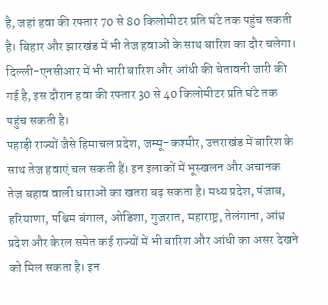है, जहां हवा की रफ्तार 70 से 80 किलोमीटर प्रति घंटे तक पहुंच सकती है। बिहार और झारखंड में भी तेज हवाओं के साथ बारिश का दौर चलेगा। दिल्ली-एनसीआर में भी भारी बारिश और आंधी की चेतावनी जारी की गई है, इस दौरान हवा की रफ्तार 30 से 40 किलोमीटर प्रति घंटे तक पहुंच सकती है।
पहाड़ी राज्यों जैसे हिमाचल प्रदेश, जम्मू-कश्मीर, उत्तराखंड में बारिश के साथ तेज हवाएं चल सकती हैं। इन इलाकों में भूस्खलन और अचानक तेज बहाव वाली धाराओं का खतरा बढ़ सकता है। मध्य प्रदेश, पंजाब, हरियाणा, पश्चिम बंगाल, ओडिशा, गुजरात, महाराष्ट्र, तेलंगाना, आंध्र प्रदेश और केरल समेत कई राज्यों में भी बारिश और आंधी का असर देखने को मिल सकता है। इन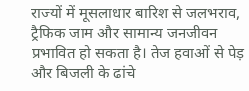राज्यों में मूसलाधार बारिश से जलभराव, ट्रैफिक जाम और सामान्य जनजीवन प्रभावित हो सकता है। तेज हवाओं से पेड़ और बिजली के ढांचे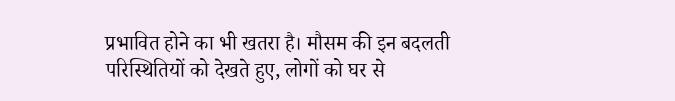प्रभावित होने का भी खतरा है। मौसम की इन बदलती परिस्थितियों को देखते हुए, लोगों को घर से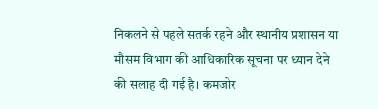निकलने से पहले सतर्क रहने और स्थानीय प्रशासन या मौसम विभाग की आधिकारिक सूचना पर ध्यान देने की सलाह दी गई है। कमजोर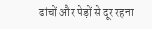ढांचों और पेड़ों से दूर रहना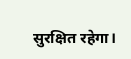सुरक्षित रहेगा।